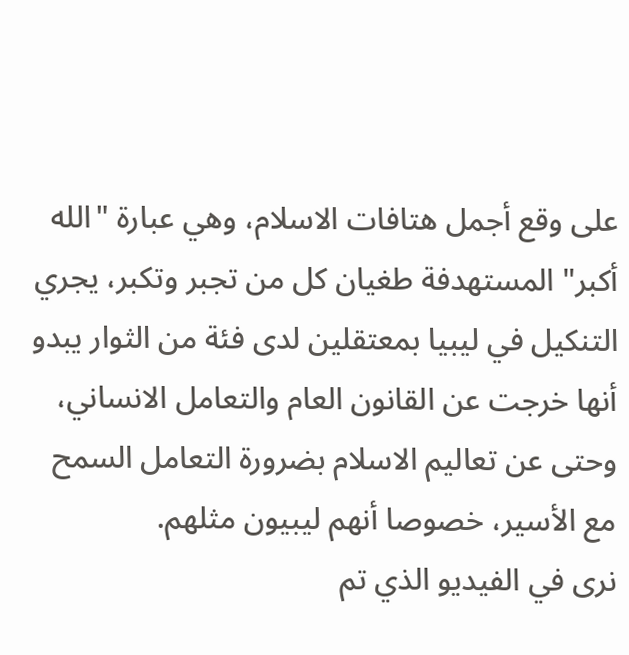على وقع أجمل هتافات الاسلام، وهي عبارة "الله أكبر" المستهدفة طغيان كل من تجبر وتكبر، يجري التنكيل في ليبيا بمعتقلين لدى فئة من الثوار يبدو أنها خرجت عن القانون العام والتعامل الانساني، وحتى عن تعاليم الاسلام بضرورة التعامل السمح مع الأسير، خصوصا أنهم ليبيون مثلهم.
نرى في الفيديو الذي تم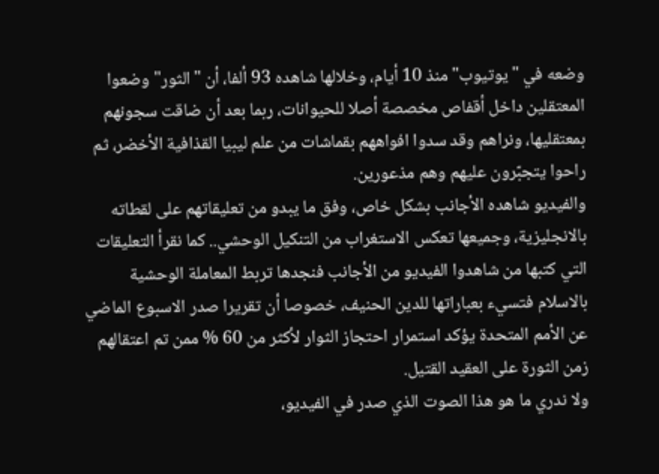وضعه في "يوتيوب" منذ 10 أيام، وخلالها شاهده 93 ألفا، أن "الثور" وضعوا المعتقلين داخل أقفاص مخصصة أصلا للحيوانات، ربما بعد أن ضاقت سجونهم بمعتقليها، ونراهم وقد سدوا افواههم بقماشات من علم ليبيا القذافية الأخضر، ثم راحوا يتجبّرون عليهم وهم مذعورين.
والفيديو شاهده الأجانب بشكل خاص، وفق ما يبدو من تعليقاتهم على لقطاته بالانجليزية، وجميعها تعكس الاستغراب من التنكيل الوحشي.. كما نقرأ التعليقات التي كتبها من شاهدوا الفيديو من الأجانب فنجدها تربط المعاملة الوحشية بالاسلام فتسيء بعباراتها للدين الحنيف، خصوصا أن تقريرا صدر الاسبوع الماضي عن الأمم المتحدة يؤكد استمرار احتجاز الثوار لأكثر من 60 % ممن تم اعتقالهم زمن الثورة على العقيد القتيل.
ولا ندري ما هو هذا الصوت الذي صدر في الفيديو،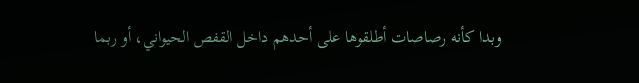وبدا كأنه رصاصات أطلقوها على أحدهم داخل القفص الحيواني، أو ربما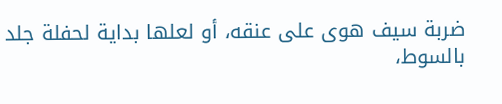ضربة سيف هوى على عنقه، أو لعلها بداية لحفلة جلد بالسوط،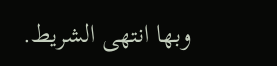وبها انتهى الشريط.